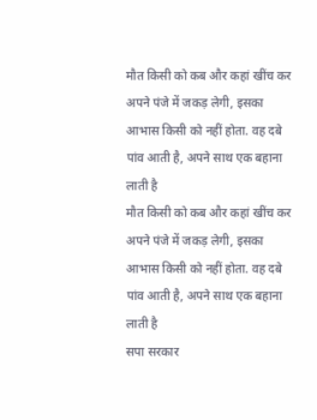मौत किसी को कब और कहां खींच कर अपने पंजे में जकड़ लेगी, इसका आभास किसी को नहीं होता. वह दबे पांव आती है, अपने साथ एक बहाना लाती है
मौत किसी को कब और कहां खींच कर अपने पंजे में जकड़ लेगी, इसका आभास किसी को नहीं होता. वह दबे पांव आती है, अपने साथ एक बहाना लाती है
सपा सरकार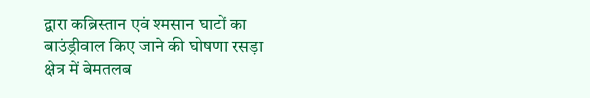द्वारा कब्रिस्तान एवं श्मसान घाटों का बाउंड्रीवाल किए जाने की घोषणा रसड़ा क्षेत्र में बेमतलब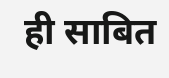ही साबित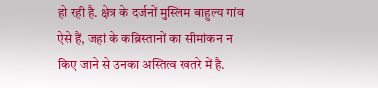हो रही है. क्षेत्र के दर्जनों मुस्लिम बाहुल्य गांव ऐसे हैं, जहां के कब्रिस्तानों का सीमांकन न किए जाने से उनका अस्तित्व खतरे में है.